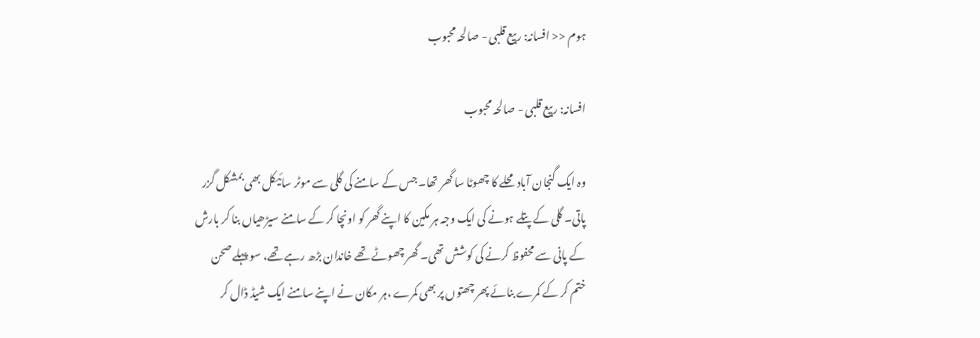ہوم << افسانہ: ربیع قلبی - صالحہ محبوب

افسانہ: ربیع قلبی - صالحہ محبوب

وہ ایک گنجان آباد محلے کا چھوٹا سا گھر تھا۔ جس کے سامنے کی گلی سے موٹر سائیکل بھی بمشکل گزر پاتی۔ گلی کے پتلے ہونے کی ایک وجہ ہر مکین کا اپنے گھر کو اونچا کر کے سامنے سیڑھیاں بنا کر بارش کے پانی سے محفوظ کرنے کی کوشش تھی۔ گھر چھوٹے تھے خاندان بڑھ رہے تھے، سو پہلے صحن ختم کر کے کمرے بنائے پھر چھتوں پر بھی کمرے ،ہر مکان نے اپنے سامنے ایک شیڈ ڈال کر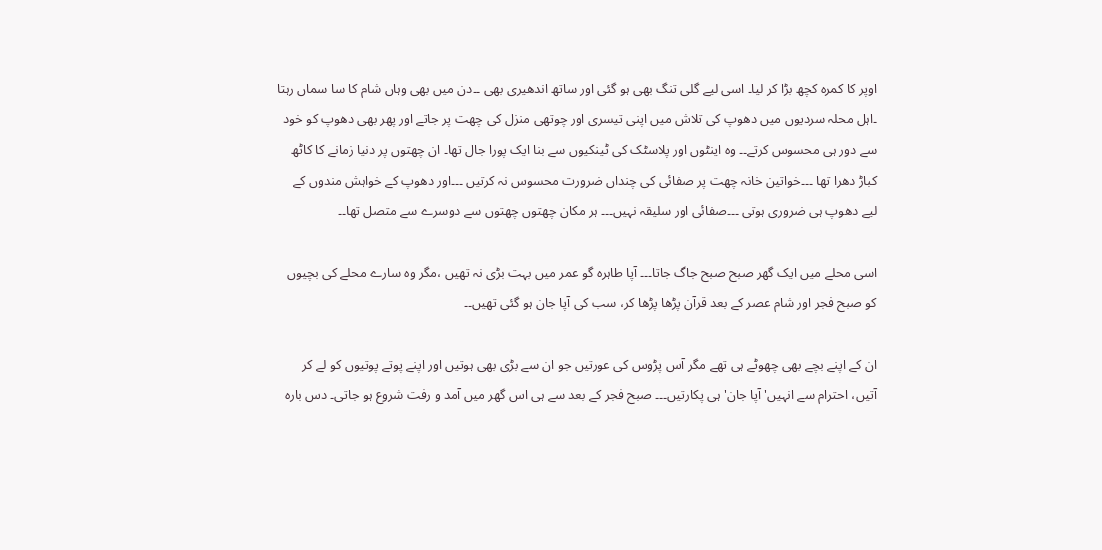اوپر کا کمرہ کچھ بڑا کر لیا۔ اسی لیے گلی تنگ بھی ہو گئی اور ساتھ اندھیری بھی ۔۔دن میں بھی وہاں شام کا سا سماں رہتا ۔اہل محلہ سردیوں میں دھوپ کی تلاش میں اپنی تیسری اور چوتھی منزل کی چھت پر جاتے اور پھر بھی دھوپ کو خود سے دور ہی محسوس کرتے۔۔ وہ اینٹوں اور پلاسٹک کی ٹینکیوں سے بنا ایک پورا جال تھا۔ ان چھتوں پر دنیا زمانے کا کاٹھ کباڑ دھرا تھا ۔۔۔خواتین خانہ چھت پر صفائی کی چنداں ضرورت محسوس نہ کرتیں ۔۔۔اور دھوپ کے خواہش مندوں کے لیے دھوپ ہی ضروری ہوتی ۔۔۔صفائی اور سلیقہ نہیں۔۔۔ ہر مکان چھتوں چھتوں سے دوسرے سے متصل تھا۔۔

اسی محلے میں ایک گھر صبح صبح جاگ جاتا۔۔۔ آپا طاہرہ گو عمر میں بہت بڑی نہ تھیں ،مگر وہ سارے محلے کی بچیوں کو صبح فجر اور شام عصر کے بعد قرآن پڑھا پڑھا کر، سب کی آپا جان ہو گئی تھیں۔۔

ان کے اپنے بچے بھی چھوٹے ہی تھے مگر آس پڑوس کی عورتیں جو ان سے بڑی بھی ہوتیں اور اپنے پوتے پوتیوں کو لے کر آتیں، احترام سے انہیں' آپا جان' ہی پکارتیں۔۔۔ صبح فجر کے بعد سے ہی اس گھر میں آمد و رفت شروع ہو جاتی۔ دس بارہ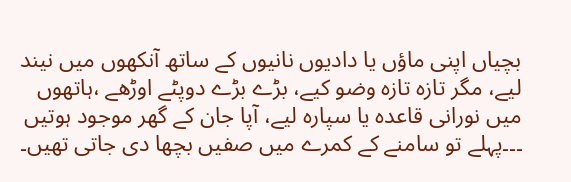بچیاں اپنی ماؤں یا دادیوں نانیوں کے ساتھ آنکھوں میں نیند لیے، مگر تازہ تازہ وضو کیے، بڑے بڑے دوپٹے اوڑھے ،ہاتھوں میں نورانی قاعدہ یا سپارہ لیے، آپا جان کے گھر موجود ہوتیں ۔۔۔پہلے تو سامنے کے کمرے میں صفیں بچھا دی جاتی تھیں۔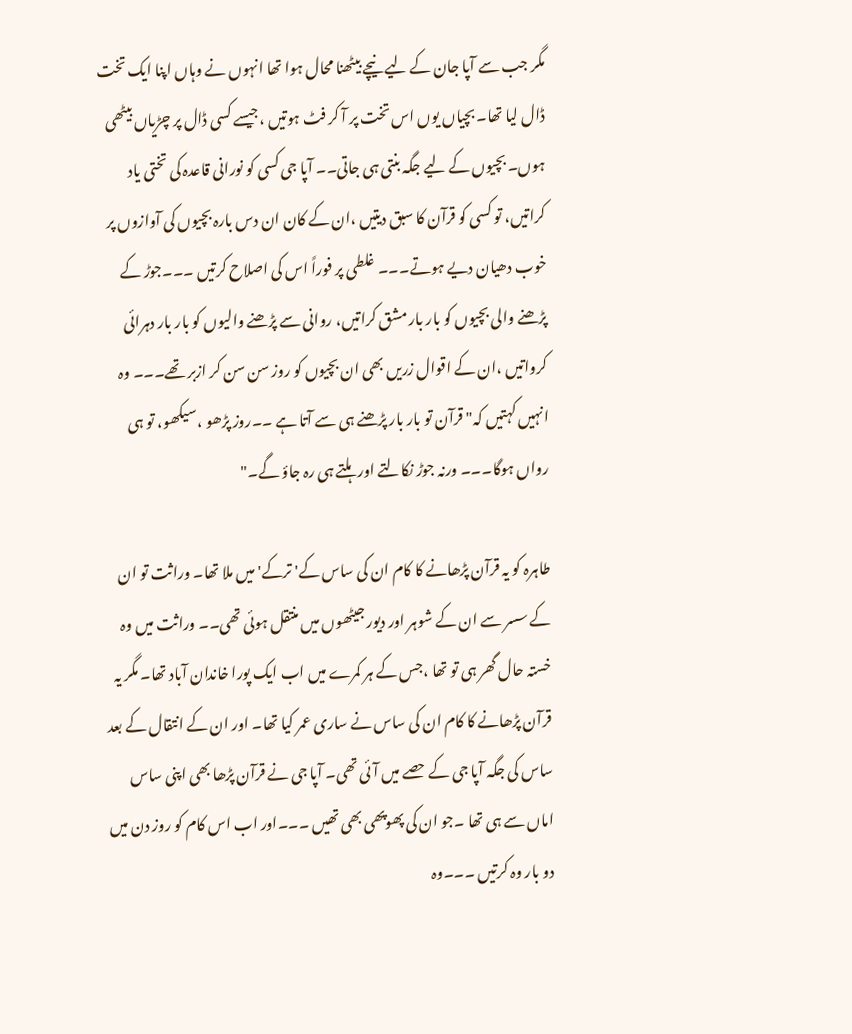مگر جب سے آپا جان کے لیے نیچے بیٹھنا محال ہوا تھا انہوں نے وہاں اپنا ایک تخت ڈال لیا تھا۔ بچیاں یوں اس تخت پر آ کر فٹ ہوتیں ،جیسے کسی ڈال پر چڑیاں بیٹھی ہوں۔ بچیوں کے لیے جگہ بنتی ہی جاتی۔۔ آپا جی کسی کو نورانی قاعدہ کی تختی یاد کراتیں، تو کسی کو قرآن کا سبق دیتیں ،ان کے کان ان دس بارہ بچیوں کی آوازوں پر خوب دھیان دیے ہوتے۔۔۔ غلطی پر فوراً اس کی اصلاح کرتیں ۔۔۔جوڑ کے پڑھنے والی بچیوں کو بار بار مشق کراتیں، روانی سے پڑھنے والیوں کو بار بار دہرائی کرواتیں ،ان کے اقوال زریں بھی ان بچیوں کو روز سن سن کر ازبر تھے۔۔۔ وہ انہیں کہتیں کہ" قرآن تو بار بار پڑھنے ہی سے آتا ہے ۔۔روز پڑھو ،سیکھو، تو ہی رواں ہوگا۔۔۔ ورنہ جوڑ نکالتے اور ہلتے ہی رہ جاؤ گے۔"

طاہرہ کو یہ قرآن پڑھانے کا کام ان کی ساس کے' ترکے' میں ملا تھا۔ وراثت تو ان کے سسر سے ان کے شوہر اور دیور جیٹھوں میں منتقل ہوئی تھی۔۔ وراثت میں وہ خستہ حال گھر ہی تو تھا ،جس کے ہر کمرے میں اب ایک پورا خاندان آباد تھا۔ مگر یہ قرآن پڑھانے کا کام ان کی ساس نے ساری عمر کیا تھا۔ اور ان کے انتقال کے بعد ساس کی جگہ آپا جی کے حصے میں آئی تھی۔ آپا جی نے قرآن پڑھا بھی اپنی ساس اماں سے ہی تھا ۔جو ان کی پھوپھی بھی تھیں ۔۔۔اور اب اس کام کو روز دن میں دو بار وہ کرتیں ۔۔۔وہ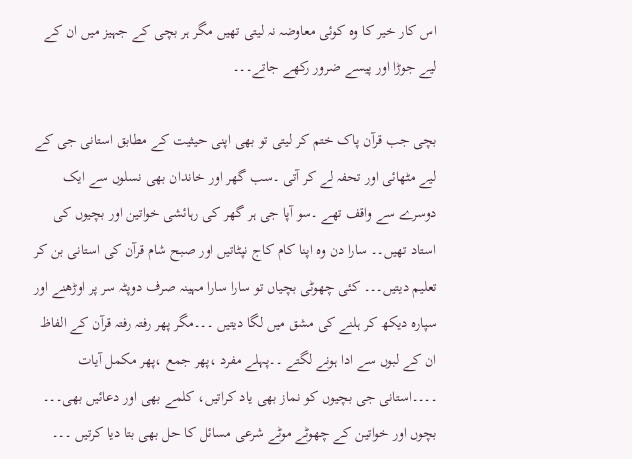اس کار خیر کا وہ کوئی معاوضہ نہ لیتی تھیں مگر ہر بچی کے جہیز میں ان کے لیے جوڑا اور پیسے ضرور رکھے جاتے۔۔۔

بچی جب قرآن پاک ختم کر لیتی تو بھی اپنی حیثیت کے مطابق استانی جی کے لیے مٹھائی اور تحفہ لے کر آتی ۔سب گھر اور خاندان بھی نسلوں سے ایک دوسرے سے واقف تھے ۔سو آپا جی ہر گھر کی رہائشی خواتین اور بچیوں کی استاد تھیں۔۔ سارا دن وہ اپنا کام کاج نپٹاتیں اور صبح شام قرآن کی استانی بن کر تعلیم دیتیں۔۔۔ کئی چھوٹی بچیاں تو سارا سارا مہینہ صرف دوپٹہ سر پر اوڑھنے اور سپارہ دیکھ کر ہلنے کی مشق میں لگا دیتیں ۔۔۔مگر پھر رفتہ رفتہ قرآن کے الفاظ ان کے لبوں سے ادا ہونے لگتے ۔۔پہلے مفرد ،پھر جمع ،پھر مکمل آیات ۔۔۔۔استانی جی بچیوں کو نماز بھی یاد کراتیں، کلمے بھی اور دعائیں بھی۔۔۔ بچوں اور خواتین کے چھوٹے موٹے شرعی مسائل کا حل بھی بتا دیا کرتیں ۔۔۔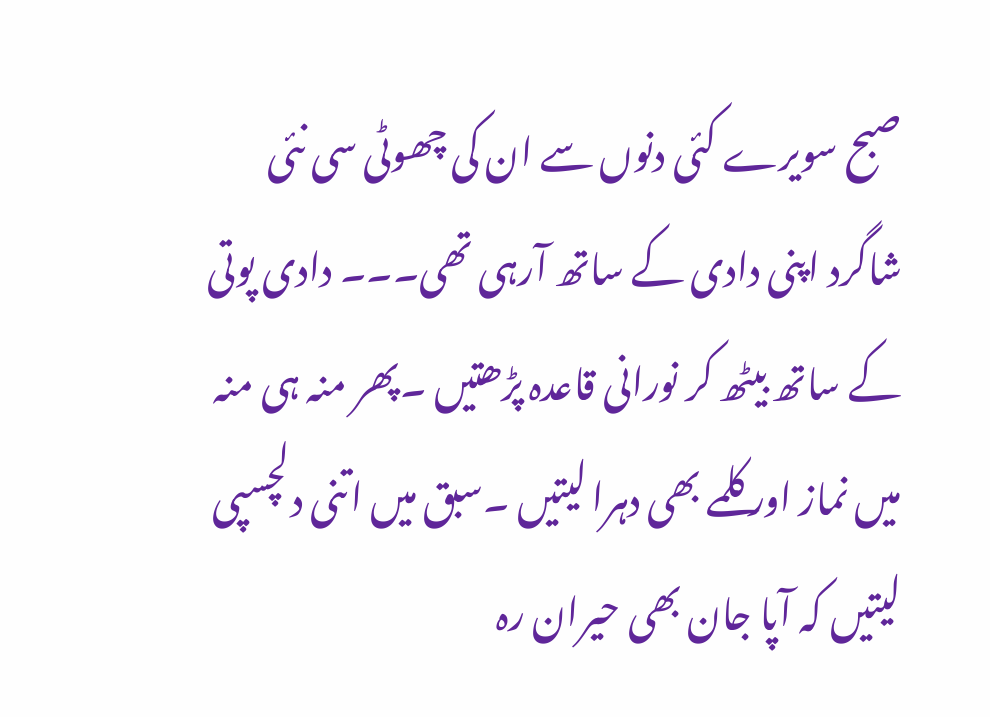صبح سویرے کئی دنوں سے ان کی چھوٹی سی نئی شاگرد اپنی دادی کے ساتھ آرہی تھی۔۔۔ دادی پوتی کے ساتھ بیٹھ کر نورانی قاعدہ پڑھتیں ۔پھر منہ ہی منہ میں نماز اور کلمے بھی دہرا لیتیں ۔سبق میں اتنی دلچسپی لیتیں کہ آپا جان بھی حیران رہ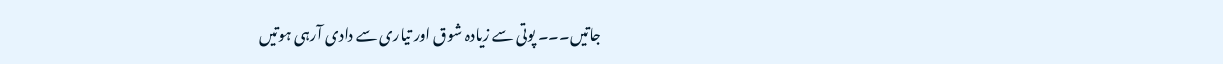جاتیں۔۔۔ پوتی سے زیادہ شوق اور تیاری سے دادی آرہی ہوتیں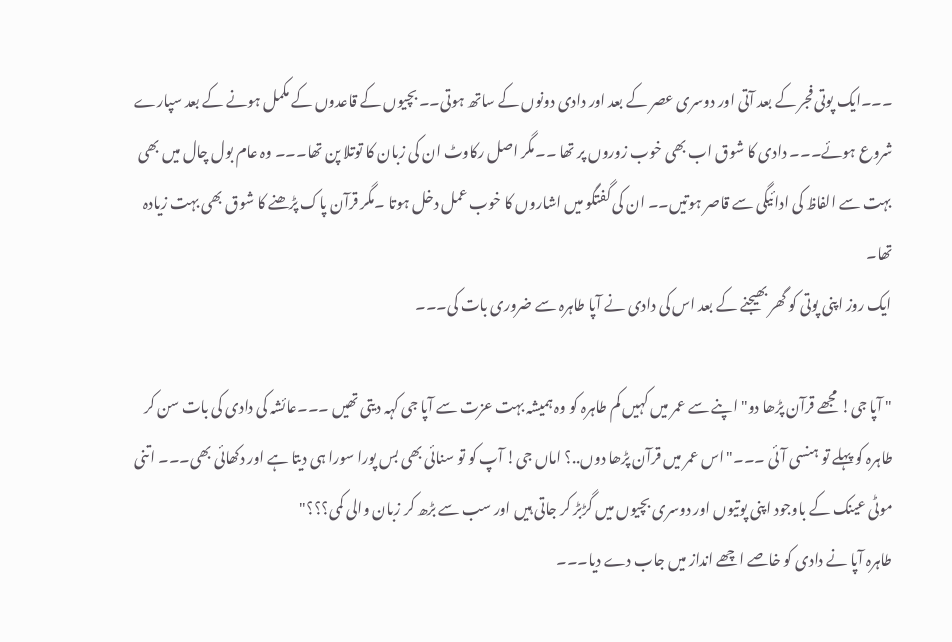۔۔۔ایک پوتی فجر کے بعد آتی اور دوسری عصر کے بعد اور دادی دونوں کے ساتھ ہوتی۔۔ بچیوں کے قاعدوں کے مکمل ہونے کے بعد سپارے شروع ہوئے۔۔۔ دادی کا شوق اب بھی خوب زوروں پر تھا ۔۔مگر اصل رکاوٹ ان کی زبان کا توتلا پن تھا۔۔۔ وہ عام بول چال میں بھی بہت سے الفاظ کی ادائیگی سے قاصر ہوتیں۔۔ ان کی گفتگو میں اشاروں کا خوب عمل دخل ہوتا ۔مگر قرآن پاک پڑھنے کا شوق بھی بہت زیادہ تھا۔
ایک روز اپنی پوتی کو گھر بھیجنے کے بعد اس کی دادی نے آپا طاہرہ سے ضروری بات کی۔۔۔

" آپا جی! مجھے قرآن پڑھا دو" اپنے سے عمر میں کہیں کم طاہرہ کو وہ ہمیشہ بہت عزت سے آپا جی کہہ دیتی تھیں ۔۔۔عائشہ کی دادی کی بات سن کر طاہرہ کو پہلے تو ہنسی آئی ۔۔۔"اس عمر میں قرآن پڑھا دوں..؟ اماں جی! آپ کو تو سنائی بھی بس پورا سورا ہی دیتا ہے اور دکھائی بھی۔۔۔ اتنی موٹی عینک کے باوجود اپنی پوتیوں اور دوسری بچیوں میں گڑبڑ کر جاتی ہیں اور سب سے بڑھ کر زبان والی کمی؟؟؟"
طاہرہ آپا نے دادی کو خاصے اچھے انداز میں جاب دے دیا۔۔۔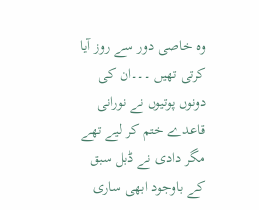وہ خاصی دور سے روز آیا کرتی تھیں ۔۔۔ان کی دونوں پوتیوں نے نورانی قاعدے ختم کر لیے تھے مگر دادی نے ڈبل سبق کے باوجود ابھی ساری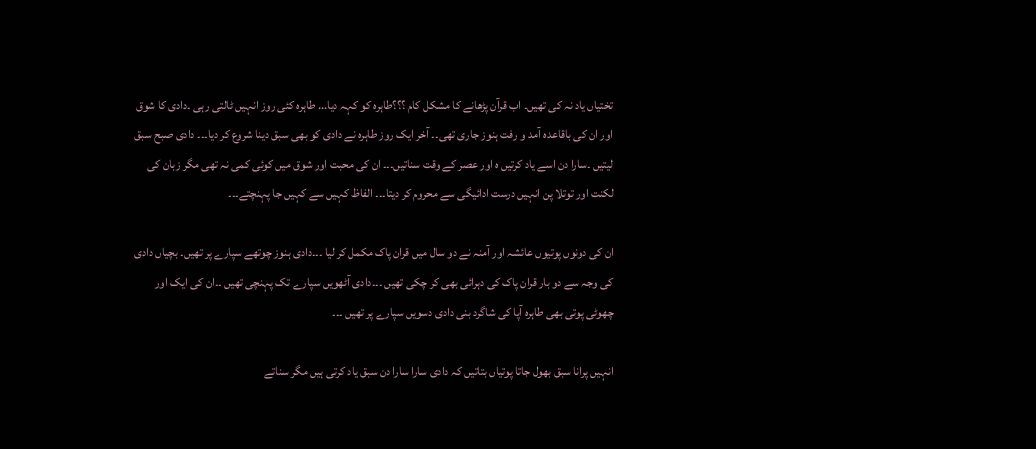تختیاں یاد نہ کی تھیں۔ اب قرآن پڑھانے کا مشکل کام ؟؟؟طاہرہ کو کہہ دیا... طاہرہ کئی روز انہیں ٹالتی رہی ۔دادی کا شوق اور ان کی باقاعدہ آمد و رفت ہنوز جاری تھی۔۔ آخر ایک روز طاہرہ نے دادی کو بھی سبق دینا شروع کر دیا۔۔۔ دادی صبح سبق لیتیں ۔سارا دن اسے یاد کرتیں ہ اور عصر کے وقت سناتیں۔۔۔ ان کی محبت اور شوق میں کوئی کمی نہ تھی مگر زبان کی لکنت اور توتلا پن انہیں درست ادائیگی سے محروم کر دیتا۔۔۔ الفاظ کہیں سے کہیں جا پہنچتے۔۔۔

ان کی دونوں پوتیوں عائشہ اور آمنہ نے دو سال میں قران پاک مکمل کر لیا ۔۔۔دادی ہنوز چوتھے سپارے پر تھیں۔ بچیاں دادی کی وجہ سے دو بار قران پاک کی دہرائی بھی کر چکی تھیں ۔۔۔دادی آٹھویں سپارے تک پہنچی تھیں ۔۔ان کی ایک اور چھوٹی پوتی بھی طاہرہ آپا کی شاگرد بنی دادی دسویں سپارے پر تھیں ۔۔۔

انہیں پرانا سبق بھول جاتا پوتیاں بتاتیں کہ دادی سارا سارا دن سبق یاد کرتی ہیں مگر سناتے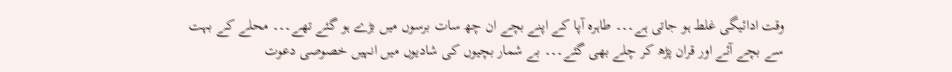وقت ادائیگی غلط ہو جاتی ہے۔۔۔ طاہرہ آپا کے اپنے بچے ان چھ سات برسوں میں بڑے ہو گئے تھے۔۔۔ محلے کے بہت سے بچے آئے اور قران پڑھ کر چلے بھی گئے۔۔۔ بے شمار بچیوں کی شادیوں میں انہیں خصوصی دعوت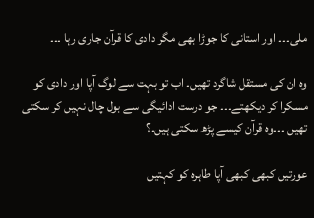ملی۔۔۔ اور استانی کا جوڑا بھی مگر دادی کا قرآن جاری رہا ۔۔۔

وہ ان کی مستقل شاگرد تھیں۔ اب تو بہت سے لوگ آپا اور دادی کو مسکرا کر دیکھتے۔۔۔ جو درست ادائیگی سے بول چال نہیں کر سکتی تھیں ۔۔۔وہ قرآن کیسے پڑھ سکتی ہیں۔؟

عورتیں کبھی کبھی آپا طاہرہ کو کہتیں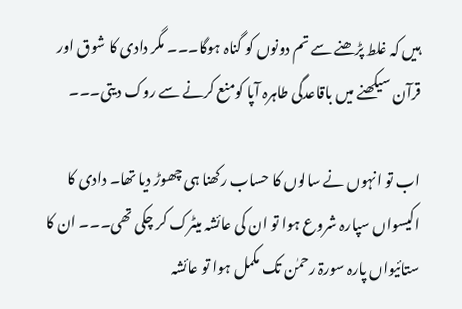ہیں کہ غلط پڑھنے سے تم دونوں کو گناہ ہوگا۔۔۔ مگر دادی کا شوق اور قرآن سیکھنے میں باقاعدگی طاہرہ آپا کومنع کرنے سے روک دیتی۔۔۔

اب تو انہوں نے سالوں کا حساب رکھنا ہی چھوڑ دیا تھا۔ دادی کا اکیسواں سپارہ شروع ہوا تو ان کی عائشہ میٹرک کر چکی تھی۔۔۔ ان کا ستائیواں پارہ سورۃ رحمٰن تک مکمل ہوا تو عائشہ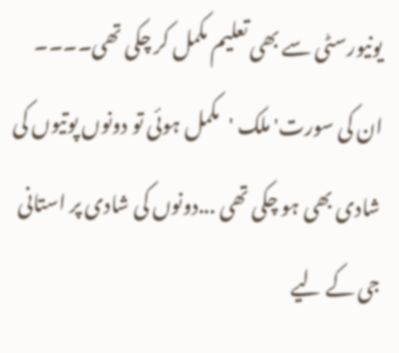یونیورسٹی سے بھی تعلیم مکمل کر چکی تھی۔۔۔۔ ان کی سورت' ملک 'مکمل ہوئی تو دونوں پوتیوں کی شادی بھی ہو چکی تھی ...دونوں کی شادی پر استانی جی کے لیے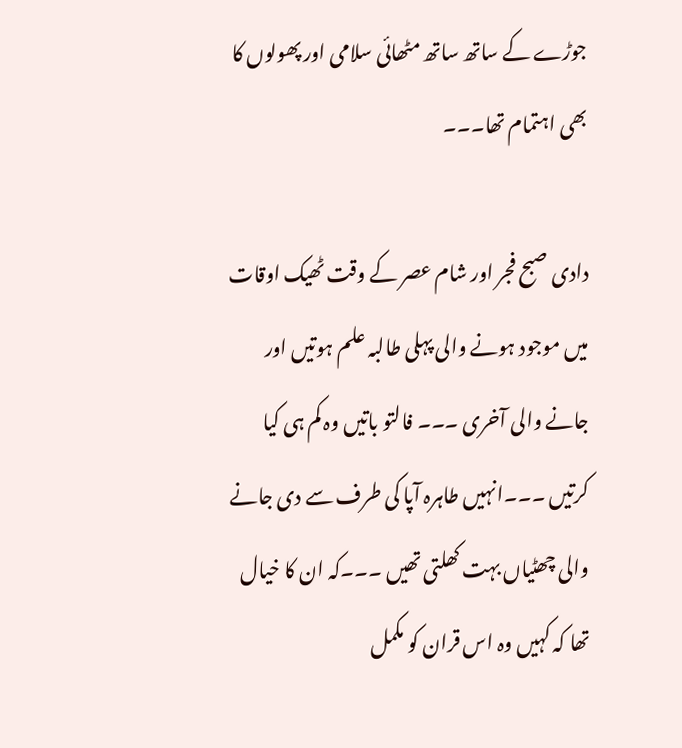جوڑے کے ساتھ ساتھ مٹھائی سلامی اور پھولوں کا بھی اہتمام تھا۔۔۔

دادی صبح فجر اور شام عصر کے وقت ٹھیک اوقات میں موجود ہونے والی پہلی طالبہ علم ہوتیں اور جانے والی آخری ۔۔۔ فالتو باتیں وہ کم ہی کیا کرتیں ۔۔۔انہیں طاہرہ آپا کی طرف سے دی جانے والی چھٹیاں بہت کھلتی تھیں ۔۔۔کہ ان کا خیال تھا کہ کہیں وہ اس قران کو مکمل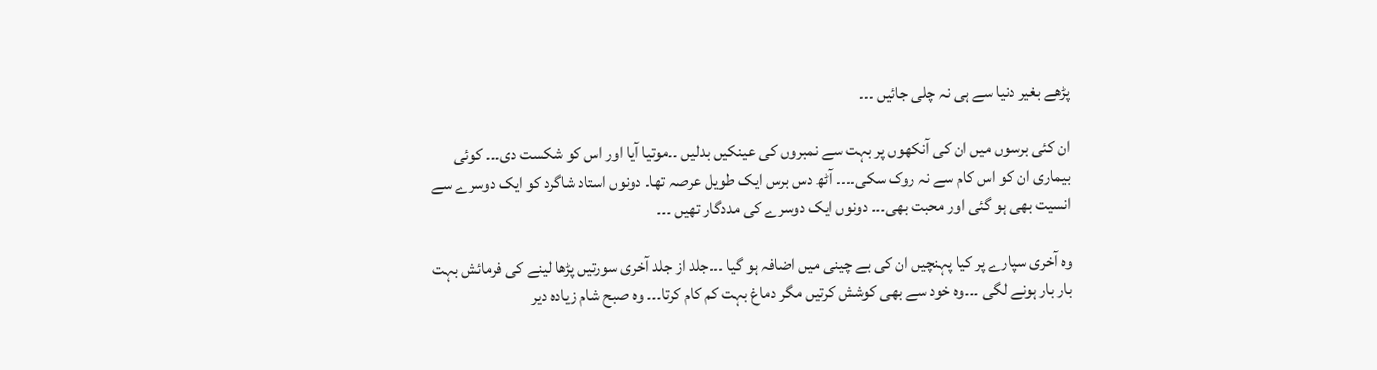پڑھے بغیر دنیا سے ہی نہ چلی جائیں ۔۔۔

ان کئی برسوں میں ان کی آنکھوں پر بہت سے نمبروں کی عینکیں بدلیں ۔۔موتیا آیا اور اس کو شکست دی۔۔۔ کوئی بیماری ان کو اس کام سے نہ روک سکی۔۔۔۔ آٹھ دس برس ایک طویل عرصہ تھا۔ دونوں استاد شاگرد کو ایک دوسرے سے انسیت بھی ہو گئی اور محبت بھی۔۔۔ دونوں ایک دوسرے کی مددگار تھیں ۔۔۔

وہ آخری سپارے پر کیا پہنچیں ان کی بے چینی میں اضافہ ہو گیا ۔۔۔جلد از جلد آخری سورتیں پڑھا لینے کی فرمائش بہت بار بار ہونے لگی ۔۔۔وہ خود سے بھی کوشش کرتیں مگر دماغ بہت کم کام کرتا۔۔۔ وہ صبح شام زیادہ دیر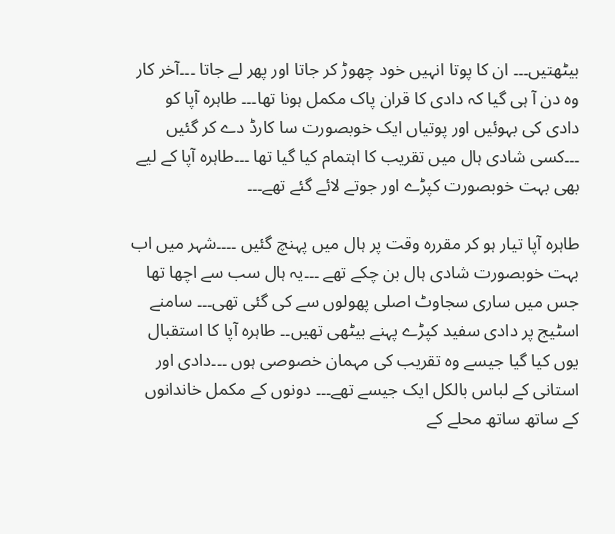بیٹھتیں۔۔۔ ان کا پوتا انہیں خود چھوڑ کر جاتا اور پھر لے جاتا ۔۔۔آخر کار وہ دن آ ہی گیا کہ دادی کا قران پاک مکمل ہونا تھا۔۔۔ طاہرہ آپا کو دادی کی بہوئیں اور پوتیاں ایک خوبصورت سا کارڈ دے کر گئیں ۔۔۔کسی شادی ہال میں تقریب کا اہتمام کیا گیا تھا ۔۔۔طاہرہ آپا کے لیے بھی بہت خوبصورت کپڑے اور جوتے لائے گئے تھے۔۔۔

طاہرہ آپا تیار ہو کر مقررہ وقت پر ہال میں پہنچ گئیں ۔۔۔۔شہر میں اب بہت خوبصورت شادی ہال بن چکے تھے ۔۔۔یہ ہال سب سے اچھا تھا جس میں ساری سجاوٹ اصلی پھولوں سے کی گئی تھی۔۔۔ سامنے اسٹیج پر دادی سفید کپڑے پہنے بیٹھی تھیں۔۔ طاہرہ آپا کا استقبال یوں کیا گیا جیسے وہ تقریب کی مہمان خصوصی ہوں ۔۔۔دادی اور استانی کے لباس بالکل ایک جیسے تھے۔۔۔ دونوں کے مکمل خاندانوں کے ساتھ ساتھ محلے کے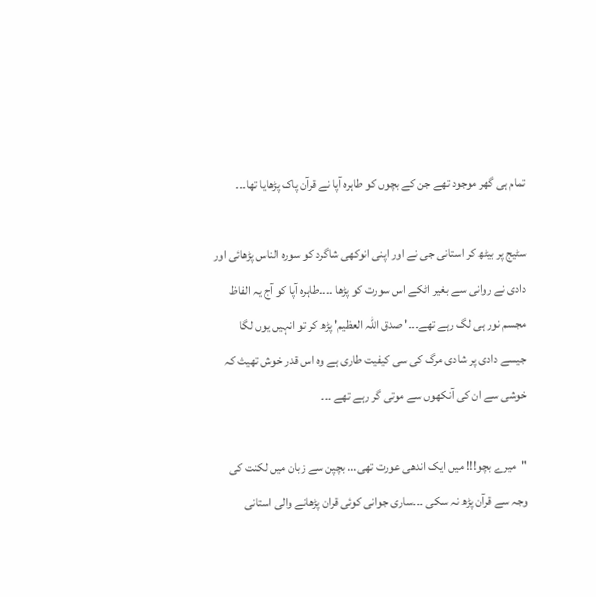تمام ہی گھر موجود تھے جن کے بچوں کو طاہرہ آپا نے قرآن پاک پڑھایا تھا۔۔۔

سٹیج پر بیٹھ کر استانی جی نے اور اپنی انوکھی شاگرد کو سورہ الناس پڑھائی اور دادی نے روانی سے بغیر اٹکے اس سورت کو پڑھا ۔۔۔۔طاہرہ آپا کو آج یہ الفاظ مجسم نور ہی لگ رہے تھے۔۔۔' صدق اللہ العظیم' پڑھ کر تو انہیں یوں لگا جیسے دادی پر شادی مرگ کی سی کیفیت طاری ہے وہ اس قدر خوش تھیث کہ خوشی سے ان کی آنکھوں سے موتی گر رہے تھے ۔۔۔

"میرے بچو!!! میں ایک اندھی عورت تھی... بچپن سے زبان میں لکنت کی وجہ سے قرآن پڑھ نہ سکی ۔۔۔ساری جوانی کوئی قران پڑھانے والی استانی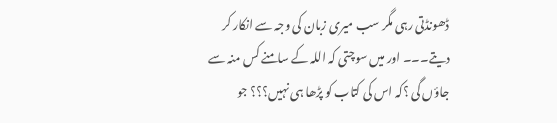ڈھونڈتی رہی مگر سب میری زبان کی وجہ سے انکار کر دیتے۔۔۔ اور میں سوچتی کہ اللہ کے سامنے کس منہ سے جاؤں گی ؟کہ اس کی کتاب کو پڑھا ہی نہیں؟؟؟ جو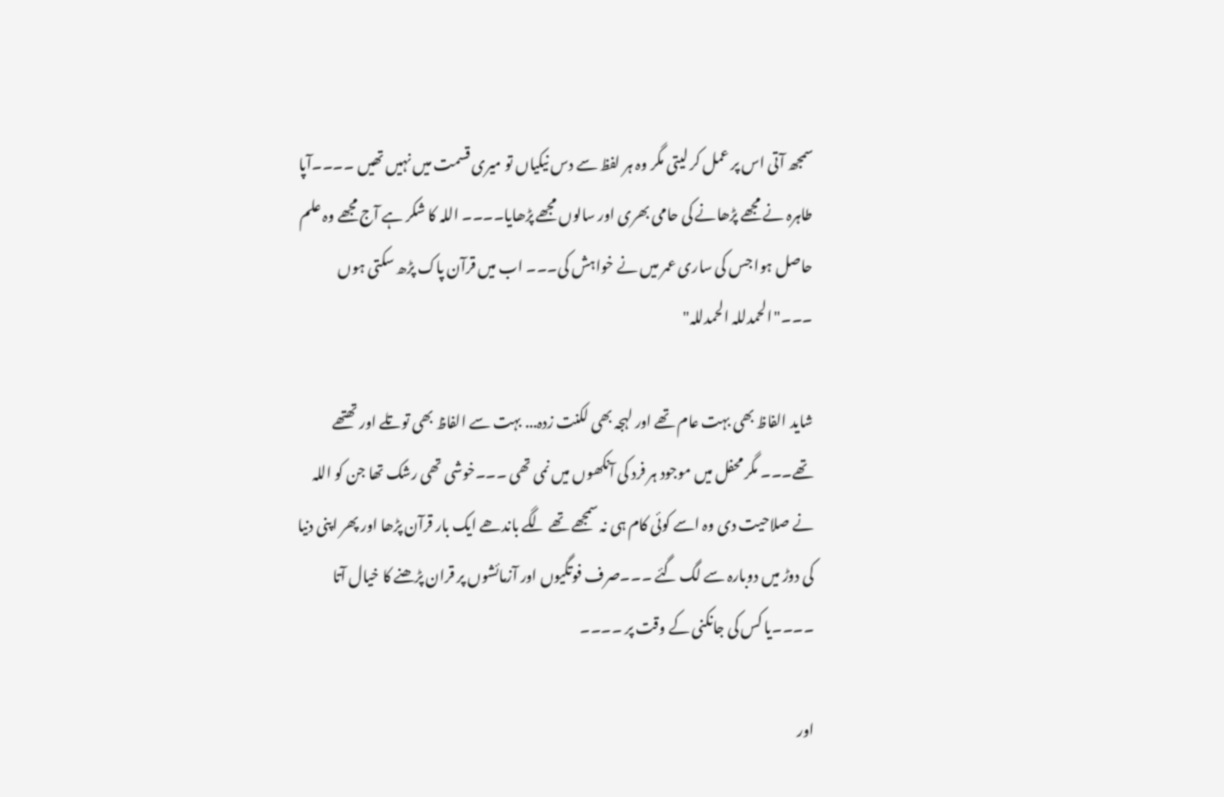سمجھ آتی اس پر عمل کر لیتی مگر وہ ہر لفظ سے دس نیکیاں تو میری قسمت میں نہیں تھیں ۔۔۔۔آپا طاہرہ نے مجھے پڑھانے کی حامی بھری اور سالوں مجھے پڑھایا۔۔۔۔ اللہ کا شکر ہے آج مجھے وہ علم حاصل ہوا جس کی ساری عمر میں نے خواہش کی۔۔۔ اب میں قرآن پاک پڑھ سکتی ہوں ۔۔۔"الحمدللہ الحمدللہ"

شاید الفاظ بھی بہت عام تھے اور لہجہ بھی لکنت زدہ... بہت سے الفاظ بھی توتلے اور تھتھے تھے۔۔۔ مگر محفل میں موجود ہر فرد کی آنکھوں میں نمی تھی ۔۔۔خوشی تھی رشک تھا جن کو اللہ نے صلاحیت دی وہ اسے کوئی کام ہی نہ سمجھے تھے لگے باندھے ایک بار قرآن پڑھا اور پھر اپنی دنیا کی دوڑ میں دوبارہ سے لگ گئے ۔۔۔صرف فوتگیوں اور آزمائشوں پر قران پڑھنے کا خیال آتا ۔۔۔۔یا کس کی جانکنی کے وقت پر ۔۔۔۔

اور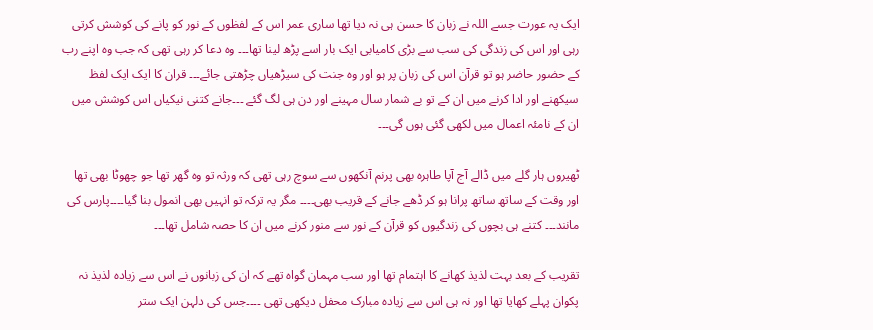ایک یہ عورت جسے اللہ نے زبان کا حسن ہی نہ دیا تھا ساری عمر اس کے لفظوں کے نور کو پانے کی کوشش کرتی رہی اور اس کی زندگی کی سب سے بڑی کامیابی ایک بار اسے پڑھ لینا تھا۔۔۔ وہ دعا کر رہی تھی کہ جب وہ اپنے رب کے حضور حاضر ہو تو قرآن اس کی زبان پر ہو اور وہ جنت کی سیڑھیاں چڑھتی جائے۔۔۔ قران کا ایک ایک لفظ سیکھنے اور ادا کرنے میں ان کے تو بے شمار سال مہینے اور دن ہی لگ گئے ۔۔۔جانے کتنی نیکیاں اس کوشش میں ان کے نامئہ اعمال میں لکھی گئی ہوں گی۔۔۔

ٹھیروں ہار گلے میں ڈالے آج آپا طاہرہ بھی پرنم آنکھوں سے سوچ رہی تھی کہ ورثہ تو وہ گھر تھا جو چھوٹا بھی تھا اور وقت کے ساتھ ساتھ پرانا ہو کر ڈھے جانے کے قریب بھی۔۔۔۔ مگر یہ ترکہ تو انہیں بھی انمول بنا گیا۔۔۔۔پارس کی مانند۔۔۔ کتنے ہی بچوں کی زندگیوں کو قرآن کے نور سے منور کرنے میں ان کا حصہ شامل تھا۔۔۔

تقریب کے بعد بہت لذیذ کھانے کا اہتمام تھا اور سب مہمان گواہ تھے کہ ان کی زبانوں نے اس سے زیادہ لذیذ نہ پکوان پہلے کھایا تھا اور نہ ہی اس سے زیادہ مبارک محفل دیکھی تھی ۔۔۔۔جس کی دلہن ایک ستر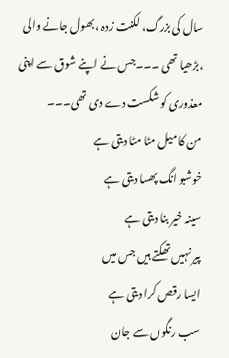سال کی بزرگ، لکنت زدہ ،بھول جانے والی ،بڑھیا تھی ۔۔۔جس نے اپنے شوق سے اپنی معذوری کو شکست دے دی تھی۔۔۔
من کا میل مٹا مٹا دیتی ہے
خوشبو انگ پھسا دیتی ہے
سینہ خیر بنا دیتی ہے
پیر نہیں تھکتے ہیں جس میں
ایسا رقص کرا دیتی ہے
سب رنگوں سے جان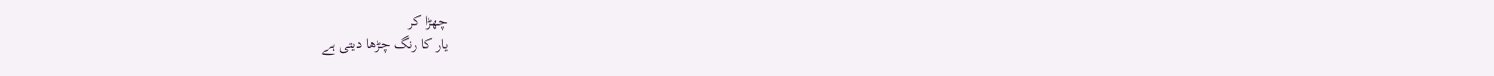چھڑا کر
یار کا رنگ چڑھا دیتی ہے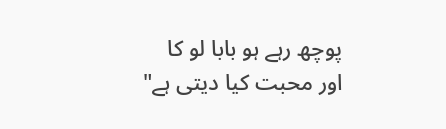پوچھ رہے ہو بابا لو کا
اور محبت کیا دیتی ہے"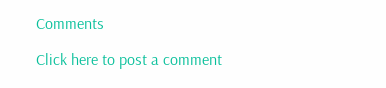Comments

Click here to post a comment